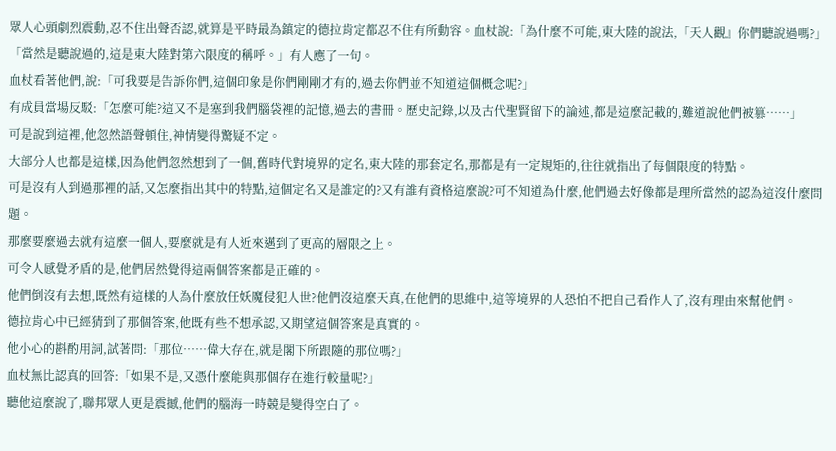眾人心頭劇烈震動,忍不住出聲否認,就算是平時最為鎮定的德拉肯定都忍不住有所動容。血杖說:「為什麼不可能,東大陸的說法,「天人觀』你們聽說過嗎?」
「當然是聽說過的,這是東大陸對第六限度的稱呼。」有人應了一句。
血杖看著他們,說:「可我要是告訴你們,這個印象是你們剛剛才有的,過去你們並不知道這個概念呢?」
有成員當場反駁:「怎麼可能?這又不是塞到我們腦袋裡的記憶,過去的書冊。歷史記錄,以及古代聖賢留下的論述,都是這麼記載的,難道說他們被篡……」
可是說到這裡,他忽然語聲頓住,神情變得驚疑不定。
大部分人也都是這樣,因為他們忽然想到了一個,舊時代對境界的定名,東大陸的那套定名,那都是有一定規矩的,往往就指出了每個限度的特點。
可是沒有人到過那裡的話,又怎麼指出其中的特點,這個定名又是誰定的?又有誰有資格這麼說?可不知道為什麼,他們過去好像都是理所當然的認為這沒什麼問題。
那麼要麼過去就有這麼一個人,要麼就是有人近來邁到了更高的層限之上。
可令人感覺矛盾的是,他們居然覺得這兩個答案都是正確的。
他們倒沒有去想,既然有這樣的人為什麼放任妖魔侵犯人世?他們沒這麼天真,在他們的思維中,這等境界的人恐怕不把自己看作人了,沒有理由來幫他們。
德拉肯心中已經猜到了那個答案,他既有些不想承認,又期望這個答案是真實的。
他小心的斟酌用詞,試著問:「那位……偉大存在,就是閣下所跟隨的那位嗎?」
血杖無比認真的回答:「如果不是,又憑什麼能與那個存在進行較量呢?」
聽他這麼說了,聯邦眾人更是震撼,他們的腦海一時競是變得空白了。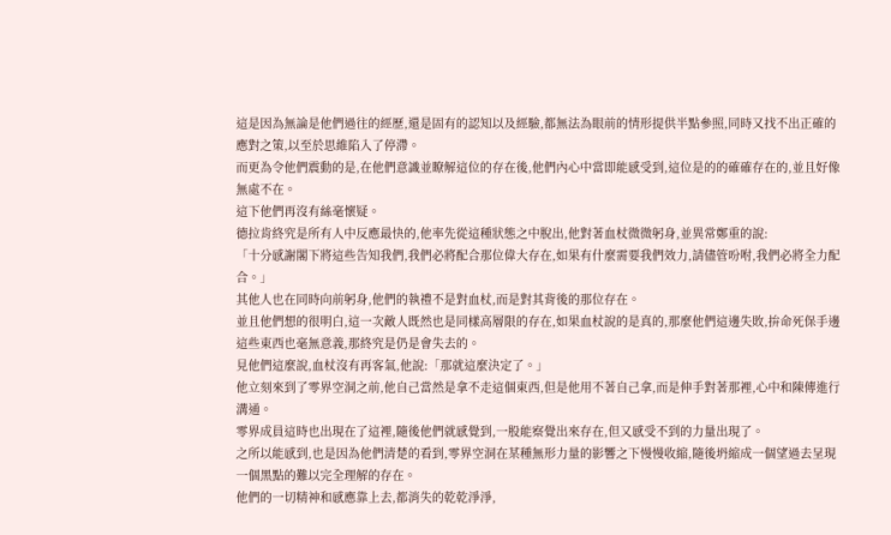這是因為無論是他們過往的經歷,還是固有的認知以及經驗,都無法為眼前的情形提供半點參照,同時又找不出正確的應對之策,以至於思維陷入了停滯。
而更為令他們震動的是,在他們意識並瞭解這位的存在後,他們內心中當即能感受到,這位是的的確確存在的,並且好像無處不在。
這下他們再沒有絲毫懷疑。
德拉肯終究是所有人中反應最快的,他率先從這種狀態之中脫出,他對著血杖微微躬身,並異常鄭重的說:
「十分感謝閣下將這些告知我們,我們必將配合那位偉大存在,如果有什麼需要我們效力,請儘管吩咐,我們必將全力配合。」
其他人也在同時向前躬身,他們的執禮不是對血杖,而是對其背後的那位存在。
並且他們想的很明白,這一次敵人既然也是同樣高層限的存在,如果血杖說的是真的,那麼他們這邊失敗,拚命死保手邊這些東西也毫無意義,那終究是仍是會失去的。
見他們這麼說,血杖沒有再客氣,他說:「那就這麼決定了。」
他立刻來到了零界空洞之前,他自己當然是拿不走這個東西,但是他用不著自己拿,而是伸手對著那裡,心中和陳傳進行溝通。
零界成員這時也出現在了這裡,隨後他們就感覺到,一股能察覺出來存在,但又感受不到的力量出現了。
之所以能感到,也是因為他們清楚的看到,零界空洞在某種無形力量的影響之下慢慢收縮,隨後坍縮成一個望過去呈現一個黑點的難以完全理解的存在。
他們的一切精神和感應靠上去,都消失的乾乾淨淨,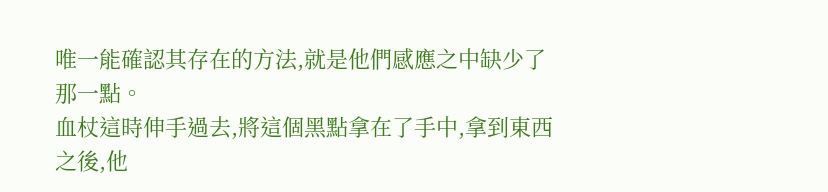唯一能確認其存在的方法,就是他們感應之中缺少了那一點。
血杖這時伸手過去,將這個黑點拿在了手中,拿到東西之後,他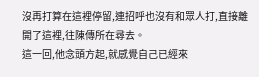沒再打算在這裡停留,連招呼也沒有和眾人打,直接離開了這裡,往陳傳所在尋去。
這一回,他念頭方起,就感覺自己已經來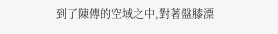到了陳傳的空域之中,對著盤膝漂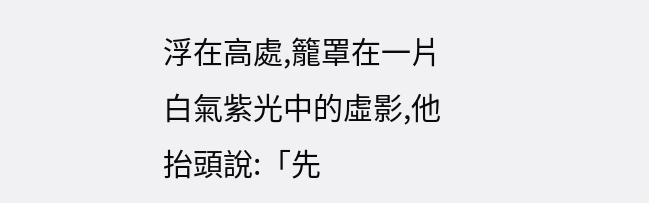浮在高處,籠罩在一片白氣紫光中的虛影,他抬頭說:「先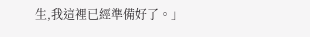生,我這裡已經準備好了。」